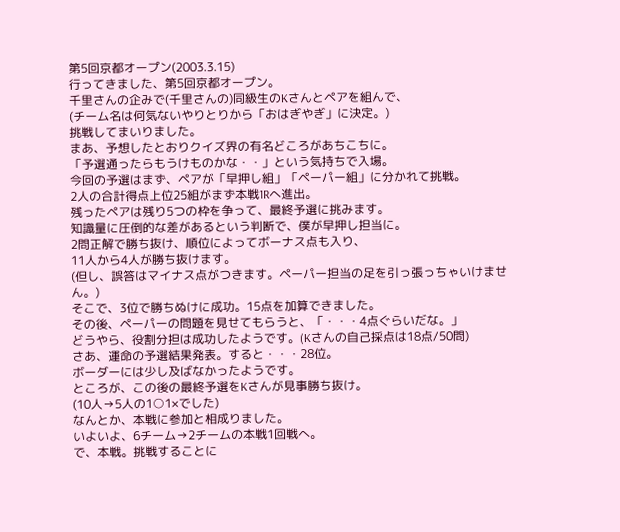第5回京都オープン(2003.3.15)
行ってきました、第5回京都オープン。
千里さんの企みで(千里さんの)同級生のKさんとペアを組んで、
(チーム名は何気ないやりとりから「おはぎやぎ」に決定。)
挑戦してまいりました。
まあ、予想したとおりクイズ界の有名どころがあちこちに。
「予選通ったらもうけものかな・・」という気持ちで入場。
今回の予選はまず、ペアが「早押し組」「ペーパー組」に分かれて挑戦。
2人の合計得点上位25組がまず本戦1Rへ進出。
残ったペアは残り5つの枠を争って、最終予選に挑みます。
知識量に圧倒的な差があるという判断で、僕が早押し担当に。
2問正解で勝ち抜け、順位によってボーナス点も入り、
11人から4人が勝ち抜けます。
(但し、誤答はマイナス点がつきます。ペーパー担当の足を引っ張っちゃいけません。)
そこで、3位で勝ちぬけに成功。15点を加算できました。
その後、ペーパーの問題を見せてもらうと、「・・・4点ぐらいだな。」
どうやら、役割分担は成功したようです。(Kさんの自己採点は18点/50問)
さあ、運命の予選結果発表。すると・・・28位。
ボーダーには少し及ばなかったようです。
ところが、この後の最終予選をKさんが見事勝ち抜け。
(10人→5人の1○1×でした)
なんとか、本戦に参加と相成りました。
いよいよ、6チーム→2チームの本戦1回戦へ。
で、本戦。挑戦することに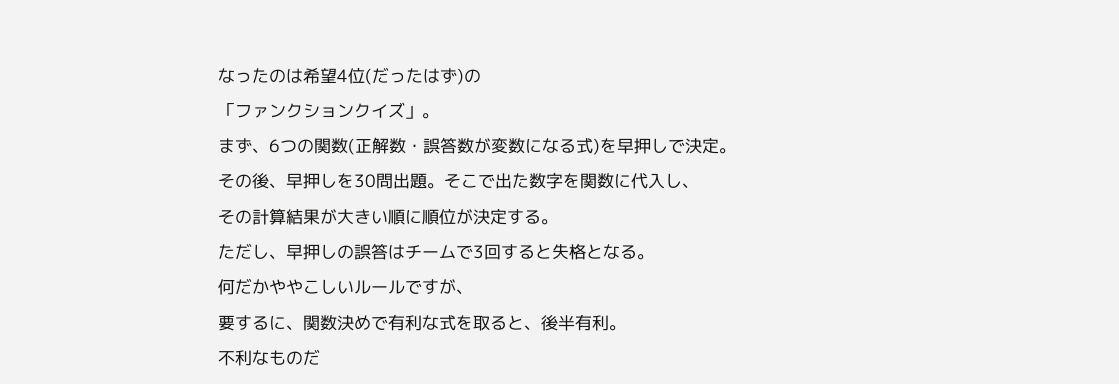なったのは希望4位(だったはず)の
「ファンクションクイズ」。
まず、6つの関数(正解数・誤答数が変数になる式)を早押しで決定。
その後、早押しを30問出題。そこで出た数字を関数に代入し、
その計算結果が大きい順に順位が決定する。
ただし、早押しの誤答はチームで3回すると失格となる。
何だかややこしいルールですが、
要するに、関数決めで有利な式を取ると、後半有利。
不利なものだ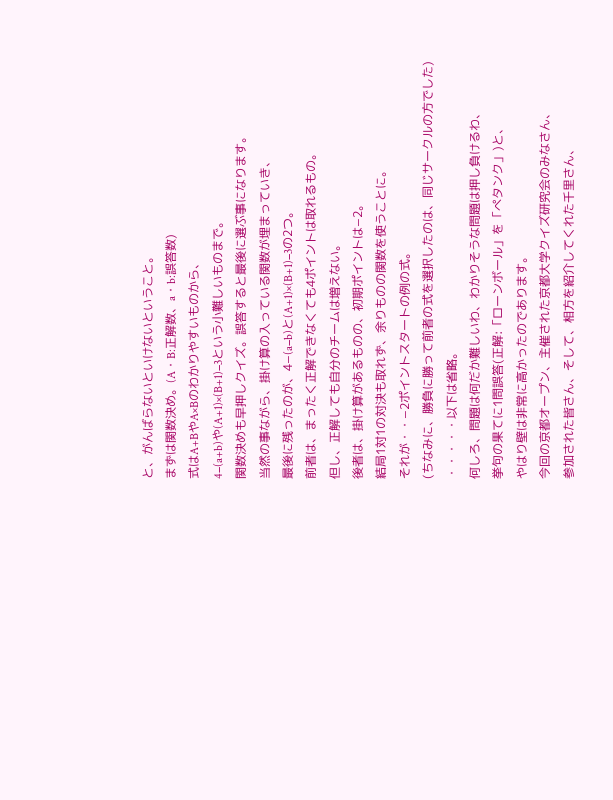と、がんばらないといけないということ。
まずは関数決め。(A・B:正解数、a・b:誤答数)
式はA+BやA×Bのわかりやすいものから、
4−(a+b)や(A+1)×(B+1)−3という小難しいものまで。
関数決めも早押しクイズ。誤答すると最後に選ぶ事になります。
当然の事ながら、掛け算の入っている関数が埋まっていき、
最後に残ったのが、4−(a−b)と(A+1)×(B+1)−3の2つ。
前者は、まったく正解できなくても4ポイントは取れるもの。
但し、正解しても自分のチームは増えない。
後者は、掛け算があるものの、初期ポイントは−2。
結局1対1の対決も取れず、余りものの関数を使うことに。
それが・・−2ポイントスタートの例の式。
(ちなみに、勝負に勝って前者の式を選択したのは、同じサークルの方でした)
・・・・・以下は省略。
何しろ、問題は何だか難しいわ、わかりそうな問題は押し負けるわ、
挙句の果てに1問誤答(正解:「ローンボール」を「ぺタンク」)と、
やはり壁は非常に高かったのであります。
今回の京都オープン、主催された京都大学クイズ研究会のみなさん、
参加された皆さん、そして、相方を紹介してくれた千里さん、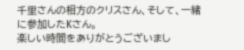千里さんの相方のクリスさん、そして、一緒に参加したKさん。
楽しい時間をありがとうございまし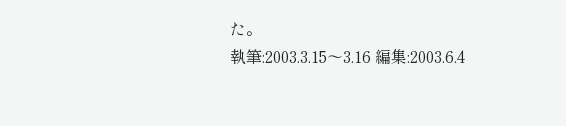た。
執筆:2003.3.15〜3.16 編集:2003.6.4